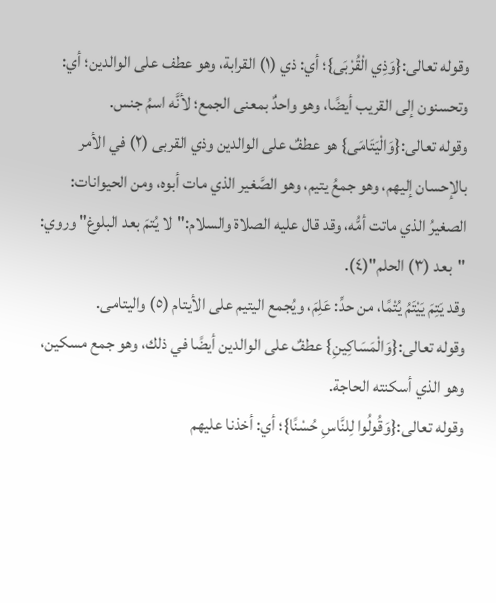وقوله تعالى:{وَذِي الْقُرْبَى}؛ أي: ذي (١) القرابة، وهو عطف على الوالدين؛ أي: وتحسنون إلى القريب أيضًا، وهو واحدٌ بمعنى الجمع؛ لأنَّه اسمُ جنس.
وقوله تعالى:{وَالْيَتَامَى} هو عطفٌ على الوالدين وذي القربى (٢) في الأمر بالإحسان إليهم، وهو جمعُ يتيم، وهو الصَّغير الذي مات أبوه، ومن الحيوانات: الصغيرُ الذي ماتت أمُّه، وقد قال عليه الصلاة والسلام:"لا يُتمَ بعد البلوغ" وروي: "بعد (٣) الحلم"(٤).
وقد يَتِمَ يَيْتَمُ يُتْمًا، من حدِّ: عَلِمَ، ويُجمع اليتيم على الأيتام (٥) واليتامى.
وقوله تعالى:{وَالْمَسَاكِينِ} عطفٌ على الوالدين أيضًا في ذلك، وهو جمع مسكين، وهو الذي أسكنته الحاجة.
وقوله تعالى:{وَقُولُوا لِلنَّاسِ حُسْنًا}؛ أي: أخذنا عليهم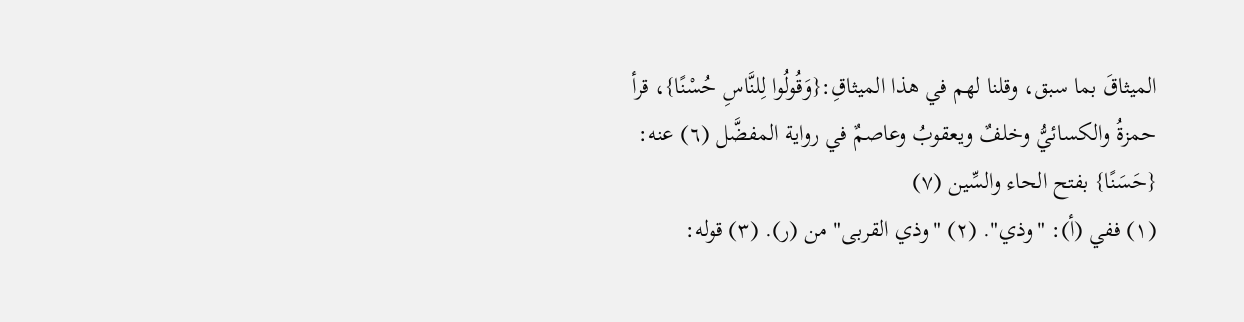الميثاقَ بما سبق، وقلنا لهم في هذا الميثاقِ:{وَقُولُوا لِلنَّاسِ حُسْنًا}، قرأ حمزةُ والكسائيُّ وخلفٌ ويعقوبُ وعاصمٌ في رواية المفضَّل (٦) عنه: {حَسَنًا} بفتح الحاء والسِّين (٧)
(١) ففي (أ): "وذي". (٢) "وذي القربى" من (ر). (٣) قوله: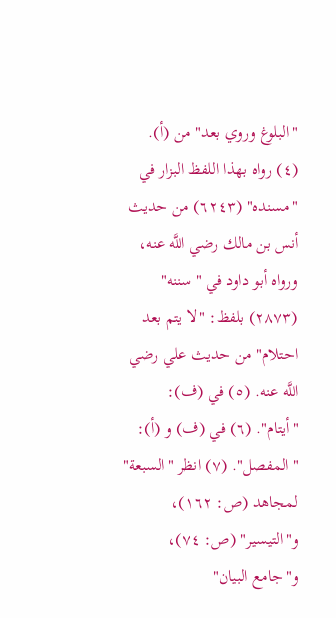"البلوغ وروي بعد" من (أ). (٤) رواه بهذا اللفظ البزار في "مسنده" (٦٢٤٣) من حديث أنس بن مالك رضي اللَّه عنه، ورواه أبو داود في "سننه" (٢٨٧٣) بلفظ: "لا يتم بعد احتلام" من حديث علي رضي اللَّه عنه. (٥) في (ف): "أيتام". (٦) في (ف) و (أ): "المفصل". (٧) انظر "السبعة" لمجاهد (ص: ١٦٢)، و"التيسير" (ص: ٧٤)، و"جامع البيان"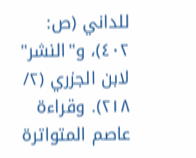للداني (ص: ٤٠٢)، و"النشر" لابن الجزري (٢/ ٢١٨). وقراءة عاصم المتواترة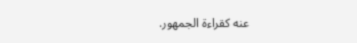عنه كقراءة الجمهور.